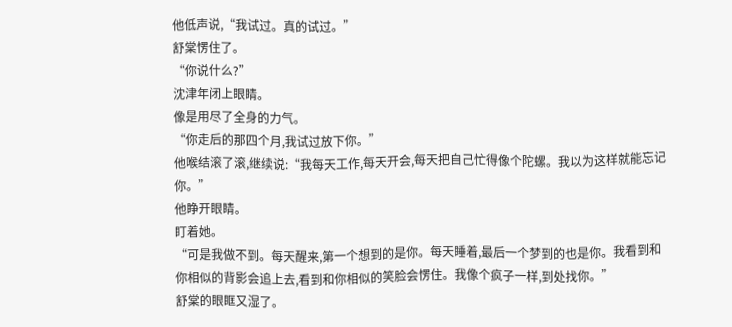他低声说,“我试过。真的试过。”
舒棠愣住了。
“你说什么?”
沈津年闭上眼睛。
像是用尽了全身的力气。
“你走后的那四个月,我试过放下你。”
他喉结滚了滚,继续说:“我每天工作,每天开会,每天把自己忙得像个陀螺。我以为这样就能忘记你。”
他睁开眼睛。
盯着她。
“可是我做不到。每天醒来,第一个想到的是你。每天睡着,最后一个梦到的也是你。我看到和你相似的背影会追上去,看到和你相似的笑脸会愣住。我像个疯子一样,到处找你。”
舒棠的眼眶又湿了。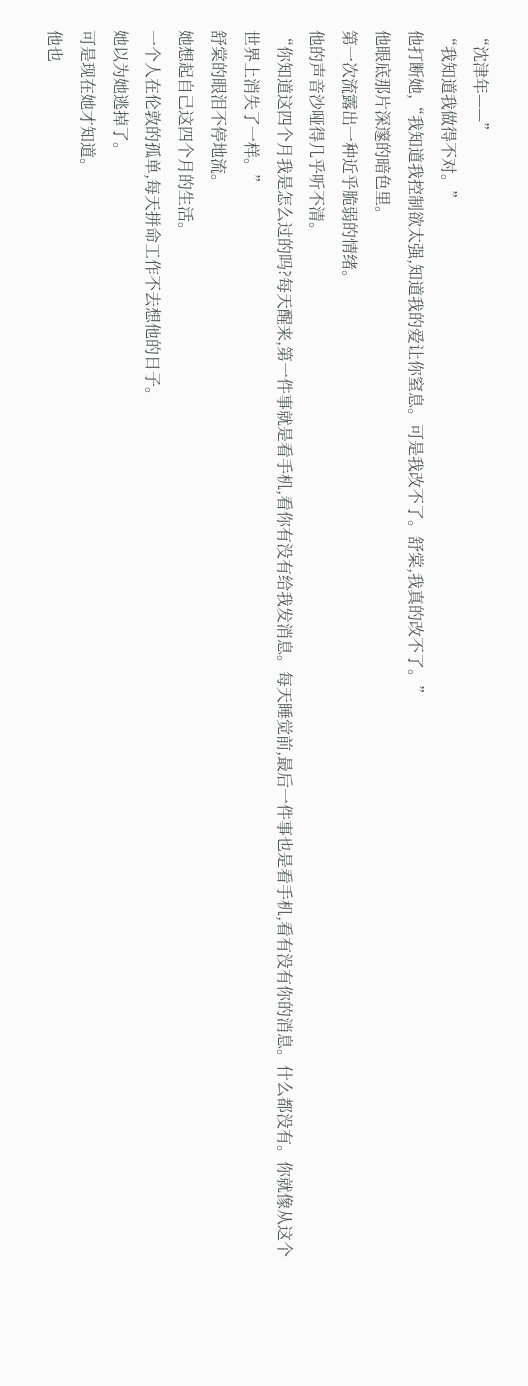“沈津年——”
“我知道我做得不对。”
他打断她,“我知道我控制欲太强,知道我的爱让你窒息。可是我改不了。舒棠,我真的改不了。”
他眼底那片深邃的暗色里。
第一次流露出一种近乎脆弱的情绪。
他的声音沙哑得几乎听不清。
“你知道这四个月我是怎么过的吗?每天醒来,第一件事就是看手机,看你有没有给我发消息。每天睡觉前,最后一件事也是看手机,看有没有你的消息。什么都没有。你就像从这个世界上消失了一样。”
舒棠的眼泪不停地流。
她想起自己这四个月的生活。
一个人在伦敦的孤单,每天拼命工作不去想他的日子。
她以为她逃掉了。
可是现在她才知道。
他也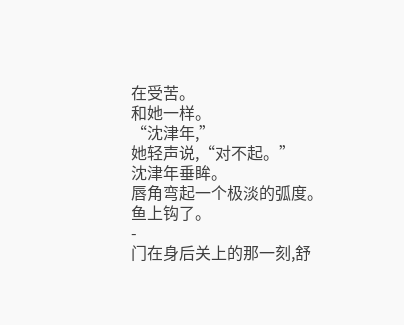在受苦。
和她一样。
“沈津年,”
她轻声说,“对不起。”
沈津年垂眸。
唇角弯起一个极淡的弧度。
鱼上钩了。
-
门在身后关上的那一刻,舒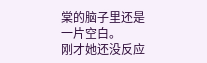棠的脑子里还是一片空白。
刚才她还没反应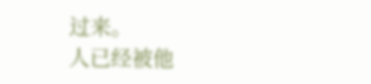过来。
人已经被他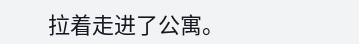拉着走进了公寓。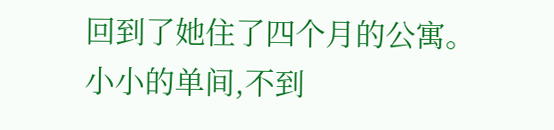回到了她住了四个月的公寓。
小小的单间,不到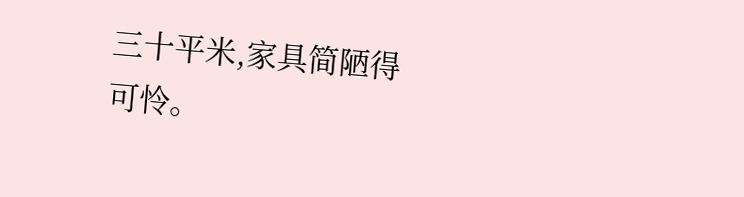三十平米,家具简陋得可怜。